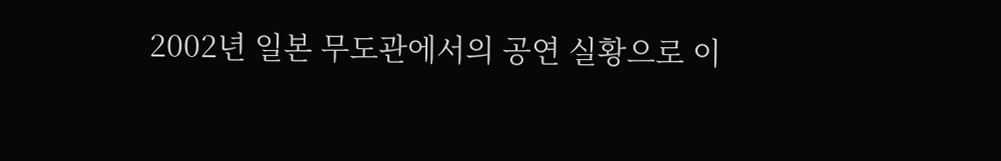2002년 일본 무도관에서의 공연 실황으로 이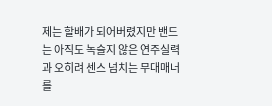제는 할배가 되어버렸지만 밴드는 아직도 녹슬지 않은 연주실력과 오히려 센스 넘치는 무대매너를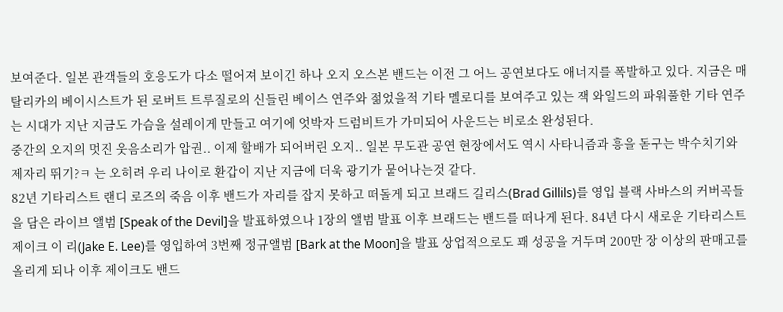보여준다. 일본 관객들의 호응도가 다소 떨어져 보이긴 하나 오지 오스본 밴드는 이전 그 어느 공연보다도 애너지를 폭발하고 있다. 지금은 매탈리카의 베이시스트가 된 로버트 트루질로의 신들린 베이스 연주와 젊었을적 기타 멜로디를 보여주고 있는 잭 와일드의 파워풀한 기타 연주는 시대가 지난 지금도 가슴을 설레이게 만들고 여기에 엇박자 드럼비트가 가미되어 사운드는 비로소 완성된다.
중간의 오지의 멋진 웃음소리가 압권.. 이제 할배가 되어버린 오지.. 일본 무도관 공연 현장에서도 역시 사타니즘과 흥을 돋구는 박수치기와 제자리 뛰기?ㅋ 는 오히려 우리 나이로 환갑이 지난 지금에 더욱 광기가 뭍어나는것 같다.
82년 기타리스트 랜디 로즈의 죽음 이후 밴드가 자리를 잡지 못하고 떠돌게 되고 브래드 길리스(Brad Gillils)를 영입 블랙 사바스의 커버곡들을 담은 라이브 앨범 [Speak of the Devil]을 발표하였으나 1장의 앨범 발표 이후 브래드는 밴드를 떠나게 된다. 84년 다시 새로운 기타리스트 제이크 이 리(Jake E. Lee)를 영입하여 3번째 정규앨범 [Bark at the Moon]을 발표 상업적으로도 꽤 성공을 거두며 200만 장 이상의 판매고를 올리게 되나 이후 제이크도 밴드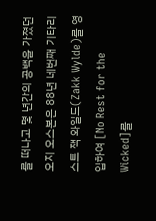를 떠나고 몇 년간의 공백을 가졌던 오지 오스본은 88년 네번째 기타리스트 잭 와일드(Zakk Wylde)를 영입하여 [No Rest for the Wicked]를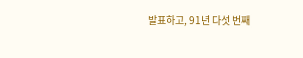발표하고, 91년 다섯 번째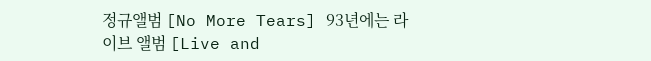정규앨범 [No More Tears] 93년에는 라이브 앨범 [Live and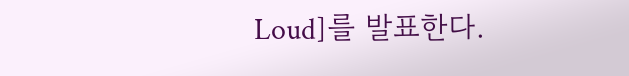Loud]를 발표한다.